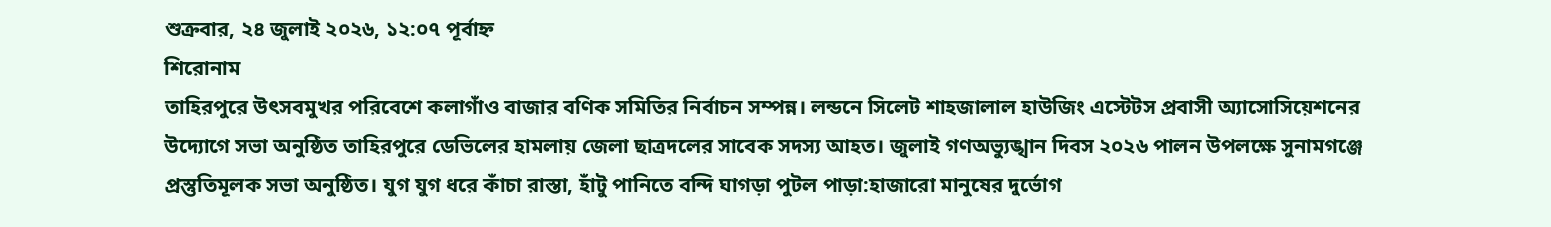শুক্রবার, ২৪ জুলাই ২০২৬, ১২:০৭ পূর্বাহ্ন
শিরোনাম
তাহিরপুরে উৎসবমুখর পরিবেশে কলাগাঁও বাজার বণিক সমিতির নির্বাচন সম্পন্ন। লন্ড‌নে সিলেট শাহজালাল হাউজিং এস্টেটস প্রবাসী অ্যাসোসিয়েশনের উদ্যো‌গে সভা অনুষ্ঠিত তাহিরপুরে ডেভিলের হামলায় জেলা ছাত্রদলের সাবেক সদস্য আহত। জুলাই গণঅভ্যুঙ্খান দিবস ২০২৬ পালন উপলক্ষে সুনামগঞ্জে প্রস্তুতিমূলক সভা অনুষ্ঠিত। যুগ যুগ ধরে কাঁচা রাস্তা, হাঁটু পানিতে বন্দি ঘাগড়া পুটল পাড়া:হাজারো মানুষের দুর্ভোগ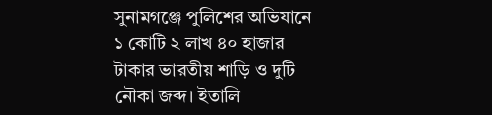সুনামগঞ্জে পুলিশের অভিযানে ১ কোটি ২ লাখ ৪০ হাজার টাকার ভারতীয় শাড়ি ও দুটি নৌকা জব্দ। ইতালি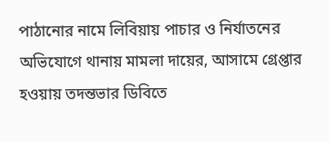পাঠানোর নামে লিবিয়ায় পাচার ও নির্যাতনের অভিযোগে থানায় মামলা দায়ের, আসামে গ্রেপ্তার হওয়ায় তদন্তভার ডিবিতে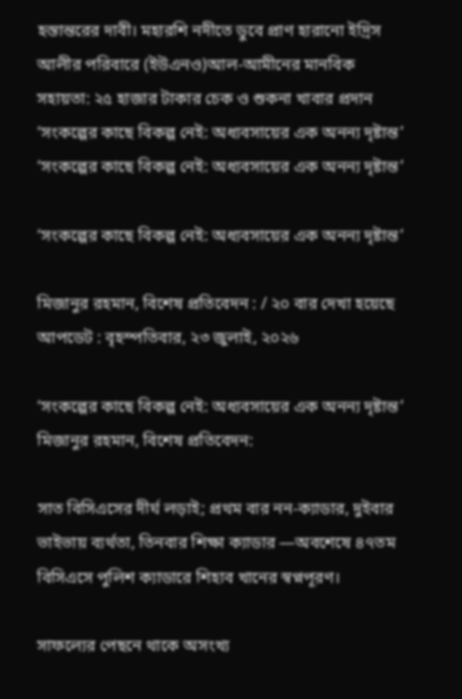হস্তান্তরের দাবী। মহারশি নদীতে ডুবে প্রাণ হারানো ইদ্রিস আলীর পরিবারে (ইউএনও)আল-আমীনের মানবিক সহায়তা: ২৫ হাজার টাকার চেক ও শুকনা খাবার প্রদান ‘সংকল্পের কাছে বিকল্প নেই: অধ্যবসায়ের এক অনন্য দৃষ্টান্ত’ ‘সংকল্পের কাছে বিকল্প নেই: অধ্যবসায়ের এক অনন্য দৃষ্টান্ত’

‘সংকল্পের কাছে বিকল্প নেই: অধ্যবসায়ের এক অনন্য দৃষ্টান্ত’

মিজানুর রহমান, বিশেষ প্রতিবেদন : / ২০ বার দেখা হয়েছে
আপডেট : বৃহস্পতিবার, ২৩ জুলাই, ২০২৬

‘সংকল্পের কাছে বিকল্প নেই: অধ্যবসায়ের এক অনন্য দৃষ্টান্ত’
মিজানুর রহমান, বিশেষ প্রতিবেদন:

সাত বিসিএসের দীর্ঘ লড়াই; প্রথম বার নন-ক্যাডার, দুইবার ভাইভায় ব্যর্থতা, তিনবার শিক্ষা ক্যাডার —অবশেষে ৪৭তম বিসিএসে পুলিশ ক্যাডারে শিহাব খানের স্বপ্নপূরণ।

সাফল্যের পেছনে থাকে অসংখ্য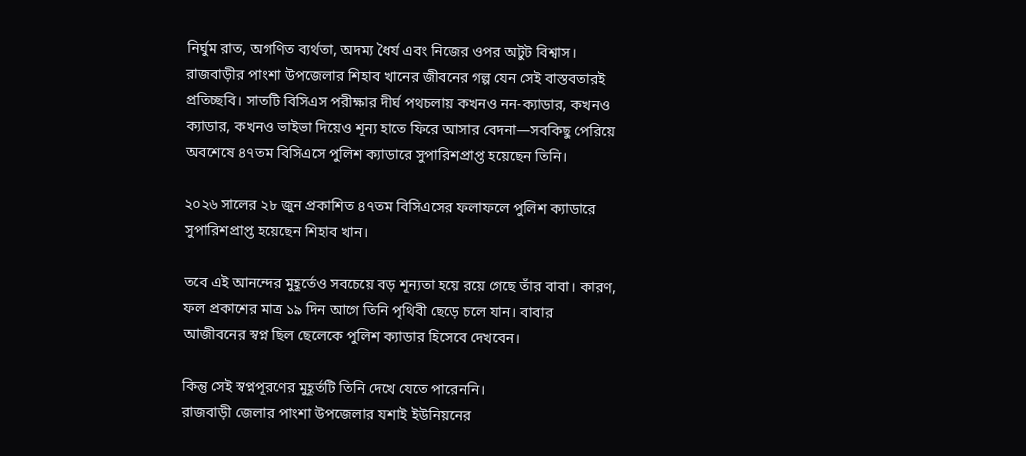নির্ঘুম রাত, অগণিত ব্যর্থতা, অদম্য ধৈর্য এবং নিজের ওপর অটুট বিশ্বাস। রাজবাড়ীর পাংশা উপজেলার শিহাব খানের জীবনের গল্প যেন সেই বাস্তবতারই প্রতিচ্ছবি। সাতটি বিসিএস পরীক্ষার দীর্ঘ পথচলায় কখনও নন-ক্যাডার, কখনও ক্যাডার, কখনও ভাইভা দিয়েও শূন্য হাতে ফিরে আসার বেদনা—সবকিছু পেরিয়ে অবশেষে ৪৭তম বিসিএসে পুলিশ ক্যাডারে সুপারিশপ্রাপ্ত হয়েছেন তিনি।

২০২৬ সালের ২৮ জুন প্রকাশিত ৪৭তম বিসিএসের ফলাফলে পুলিশ ক্যাডারে সুপারিশপ্রাপ্ত হয়েছেন শিহাব খান।

তবে এই আনন্দের মুহূর্তেও সবচেয়ে বড় শূন্যতা হয়ে রয়ে গেছে তাঁর বাবা। কারণ, ফল প্রকাশের মাত্র ১৯ দিন আগে তিনি পৃথিবী ছেড়ে চলে যান। বাবার আজীবনের স্বপ্ন ছিল ছেলেকে পুলিশ ক্যাডার হিসেবে দেখবেন।

কিন্তু সেই স্বপ্নপূরণের মুহূর্তটি তিনি দেখে যেতে পারেননি।
রাজবাড়ী জেলার পাংশা উপজেলার যশাই ইউনিয়নের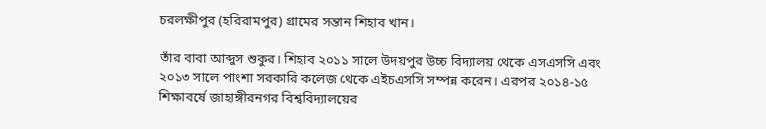চরলক্ষীপুর (হরিরামপুর) গ্রামের সন্তান শিহাব খান।

তাঁর বাবা আব্দুস শুকুর। শিহাব ২০১১ সালে উদয়পুর উচ্চ বিদ্যালয় থেকে এসএসসি এবং ২০১৩ সালে পাংশা সরকারি কলেজ থেকে এইচএসসি সম্পন্ন করেন। এরপর ২০১৪-১৫ শিক্ষাবর্ষে জাহাঙ্গীরনগর বিশ্ববিদ্যালয়ের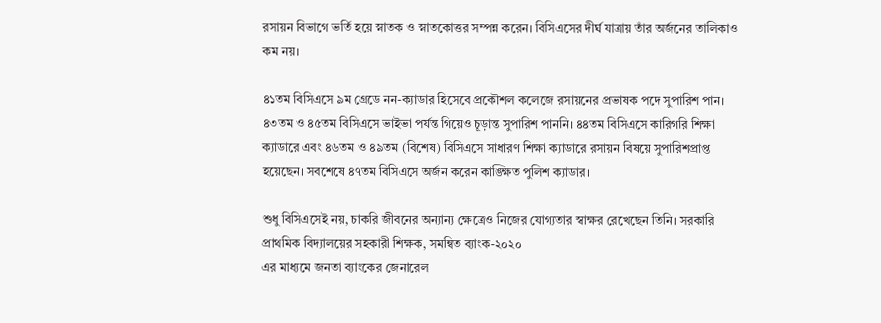রসায়ন বিভাগে ভর্তি হয়ে স্নাতক ও স্নাতকোত্তর সম্পন্ন করেন। বিসিএসের দীর্ঘ যাত্রায় তাঁর অর্জনের তালিকাও কম নয়।

৪১তম বিসিএসে ৯ম গ্রেডে নন-ক্যাডার হিসেবে প্রকৌশল কলেজে রসায়নের প্রভাষক পদে সুপারিশ পান। ৪৩তম ও ৪৫তম বিসিএসে ভাইভা পর্যন্ত গিয়েও চূড়ান্ত সুপারিশ পাননি। ৪৪তম বিসিএসে কারিগরি শিক্ষা ক্যাডারে এবং ৪৬তম ও ৪৯তম (বিশেষ) বিসিএসে সাধারণ শিক্ষা ক্যাডারে রসায়ন বিষয়ে সুপারিশপ্রাপ্ত হয়েছেন। সবশেষে ৪৭তম বিসিএসে অর্জন করেন কাঙ্ক্ষিত পুলিশ ক্যাডার।

শুধু বিসিএসেই নয়, চাকরি জীবনের অন্যান্য ক্ষেত্রেও নিজের যোগ্যতার স্বাক্ষর রেখেছেন তিনি। সরকারি প্রাথমিক বিদ্যালয়ের সহকারী শিক্ষক, সমন্বিত ব্যাংক-২০২০
এর মাধ্যমে জনতা ব্যাংকের জেনারেল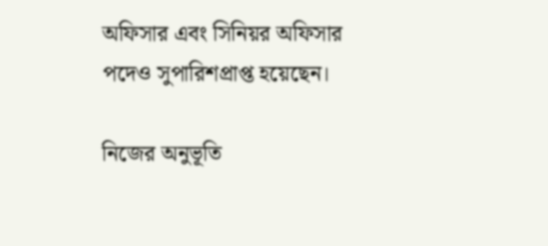অফিসার এবং সিনিয়র অফিসার পদেও সুপারিশপ্রাপ্ত হয়েছেন।

নিজের অনুভূতি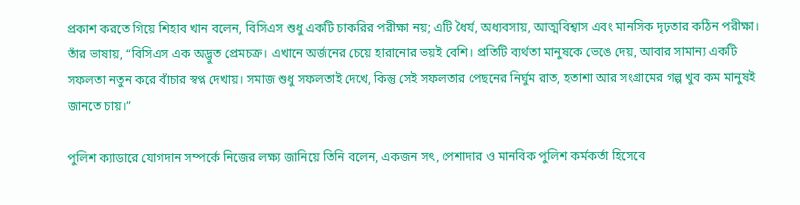প্রকাশ করতে গিয়ে শিহাব খান বলেন, বিসিএস শুধু একটি চাকরির পরীক্ষা নয়; এটি ধৈর্য, অধ্যবসায়, আত্মবিশ্বাস এবং মানসিক দৃঢ়তার কঠিন পরীক্ষা। তাঁর ভাষায়, “বিসিএস এক অদ্ভুত প্রেমচক্র। এখানে অর্জনের চেয়ে হারানোর ভয়ই বেশি। প্রতিটি ব্যর্থতা মানুষকে ভেঙে দেয়, আবার সামান্য একটি সফলতা নতুন করে বাঁচার স্বপ্ন দেখায়। সমাজ শুধু সফলতাই দেখে, কিন্তু সেই সফলতার পেছনের নির্ঘুম রাত, হতাশা আর সংগ্রামের গল্প খুব কম মানুষই জানতে চায়।”

পুলিশ ক্যাডারে যোগদান সম্পর্কে নিজের লক্ষ্য জানিয়ে তিনি বলেন, একজন সৎ, পেশাদার ও মানবিক পুলিশ কর্মকর্তা হিসেবে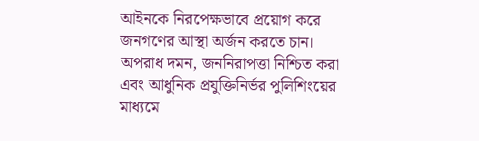আইনকে নিরপেক্ষভাবে প্রয়োগ করে জনগণের আস্থা অর্জন করতে চান। অপরাধ দমন, জননিরাপত্তা নিশ্চিত করা এবং আধুনিক প্রযুক্তিনির্ভর পুলিশিংয়ের মাধ্যমে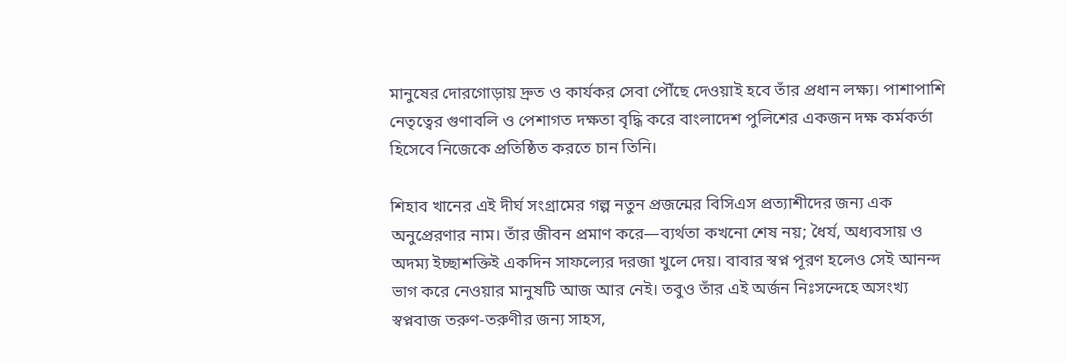মানুষের দোরগোড়ায় দ্রুত ও কার্যকর সেবা পৌঁছে দেওয়াই হবে তাঁর প্রধান লক্ষ্য। পাশাপাশি নেতৃত্বের গুণাবলি ও পেশাগত দক্ষতা বৃদ্ধি করে বাংলাদেশ পুলিশের একজন দক্ষ কর্মকর্তা হিসেবে নিজেকে প্রতিষ্ঠিত করতে চান তিনি।

শিহাব খানের এই দীর্ঘ সংগ্রামের গল্প নতুন প্রজন্মের বিসিএস প্রত্যাশীদের জন্য এক অনুপ্রেরণার নাম। তাঁর জীবন প্রমাণ করে—ব্যর্থতা কখনো শেষ নয়; ধৈর্য, অধ্যবসায় ও অদম্য ইচ্ছাশক্তিই একদিন সাফল্যের দরজা খুলে দেয়। বাবার স্বপ্ন পূরণ হলেও সেই আনন্দ ভাগ করে নেওয়ার মানুষটি আজ আর নেই। তবুও তাঁর এই অর্জন নিঃসন্দেহে অসংখ্য স্বপ্নবাজ তরুণ-তরুণীর জন্য সাহস,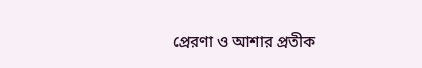প্রেরণা ও আশার প্রতীক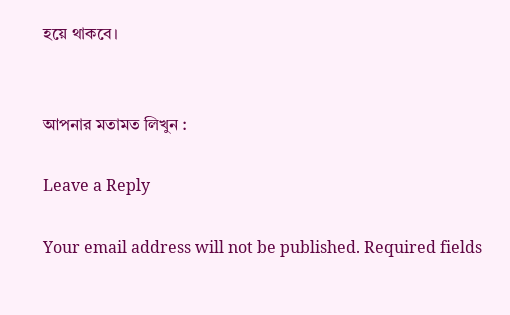হয়ে থাকবে।


আপনার মতামত লিখুন :

Leave a Reply

Your email address will not be published. Required fields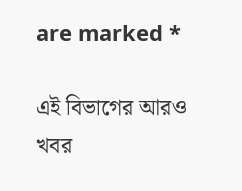are marked *

এই বিভাগের আরও খবর